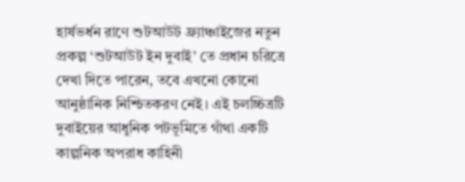হার্ষভর্ধন রাণে শুটআউট ফ্র্যাঞ্চাইজের নতুন প্রকল্প ‘শুটআউট ইন দুবাই’ তে প্রধান চরিত্রে দেখা দিতে পারেন, তবে এখনো কোনো আনুষ্ঠানিক নিশ্চিতকরণ নেই। এই চলচ্চিত্রটি দুবাইয়ের আধুনিক পটভূমিতে গাঁথা একটি কাল্পনিক অপরাধ কাহিনী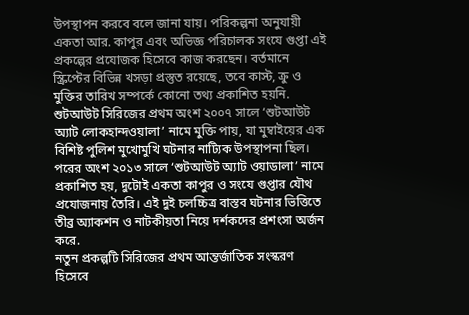উপস্থাপন করবে বলে জানা যায়। পরিকল্পনা অনুযায়ী একতা আর. কাপুর এবং অভিজ্ঞ পরিচালক সংযে গুপ্তা এই প্রকল্পের প্রযোজক হিসেবে কাজ করছেন। বর্তমানে স্ক্রিপ্টের বিভিন্ন খসড়া প্রস্তুত রয়েছে, তবে কাস্ট, ক্রু ও মুক্তির তারিখ সম্পর্কে কোনো তথ্য প্রকাশিত হয়নি.
শুটআউট সিরিজের প্রথম অংশ ২০০৭ সালে ‘শুটআউট অ্যাট লোকহান্দওয়ালা’ নামে মুক্তি পায়, যা মুম্বাইয়ের এক বিশিষ্ট পুলিশ মুখোমুখি ঘটনার নাট্যিক উপস্থাপনা ছিল। পরের অংশ ২০১৩ সালে ‘শুটআউট অ্যাট ওয়াডালা’ নামে প্রকাশিত হয়, দুটোই একতা কাপুর ও সংযে গুপ্তার যৌথ প্রযোজনায় তৈরি। এই দুই চলচ্চিত্র বাস্তব ঘটনার ভিত্তিতে তীব্র অ্যাকশন ও নাটকীয়তা নিয়ে দর্শকদের প্রশংসা অর্জন করে.
নতুন প্রকল্পটি সিরিজের প্রথম আন্তর্জাতিক সংস্করণ হিসেবে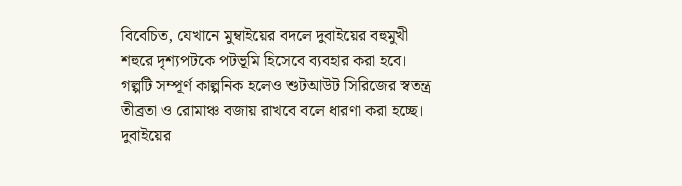বিবেচিত, যেখানে মুম্বাইয়ের বদলে দুবাইয়ের বহুমুখী শহুরে দৃশ্যপটকে পটভূমি হিসেবে ব্যবহার করা হবে। গল্পটি সম্পূর্ণ কাল্পনিক হলেও শুটআউট সিরিজের স্বতন্ত্র তীব্রতা ও রোমাঞ্চ বজায় রাখবে বলে ধারণা করা হচ্ছে। দুবাইয়ের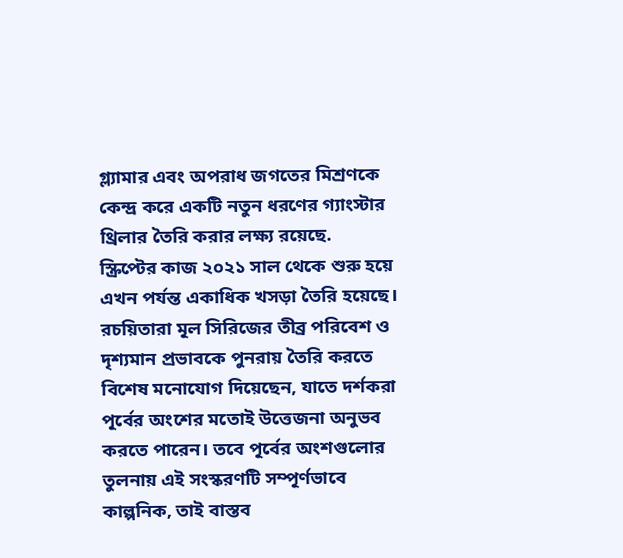গ্ল্যামার এবং অপরাধ জগতের মিশ্রণকে কেন্দ্র করে একটি নতুন ধরণের গ্যাংস্টার থ্রিলার তৈরি করার লক্ষ্য রয়েছে.
স্ক্রিপ্টের কাজ ২০২১ সাল থেকে শুরু হয়ে এখন পর্যন্ত একাধিক খসড়া তৈরি হয়েছে। রচয়িতারা মূল সিরিজের তীব্র পরিবেশ ও দৃশ্যমান প্রভাবকে পুনরায় তৈরি করতে বিশেষ মনোযোগ দিয়েছেন, যাতে দর্শকরা পূর্বের অংশের মতোই উত্তেজনা অনুভব করতে পারেন। তবে পূর্বের অংশগুলোর তুলনায় এই সংস্করণটি সম্পূর্ণভাবে কাল্পনিক, তাই বাস্তব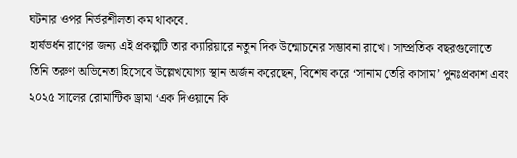ঘটনার ওপর নির্ভরশীলতা কম থাকবে.
হার্ষভর্ধন রাণের জন্য এই প্রকল্পটি তার ক্যারিয়ারে নতুন দিক উন্মোচনের সম্ভাবনা রাখে। সাম্প্রতিক বছরগুলোতে তিনি তরুণ অভিনেতা হিসেবে উল্লেখযোগ্য স্থান অর্জন করেছেন, বিশেষ করে ‘সানাম তেরি কাসাম’ পুনঃপ্রকাশ এবং ২০২৫ সালের রোমান্টিক ড্রামা ‘এক দিওয়ানে কি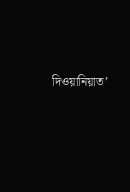দিওয়ানিয়াত’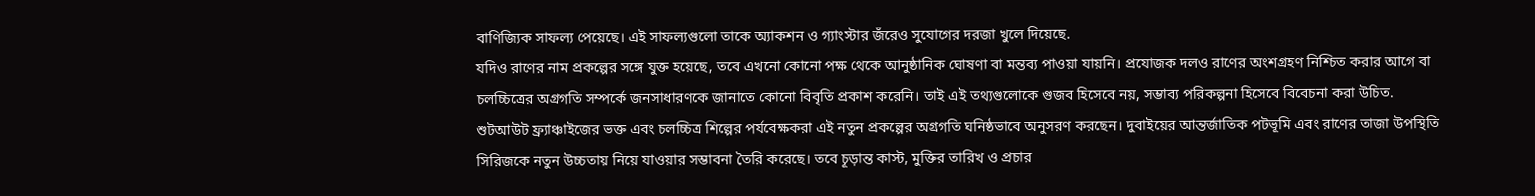বাণিজ্যিক সাফল্য পেয়েছে। এই সাফল্যগুলো তাকে অ্যাকশন ও গ্যাংস্টার জঁরেও সুযোগের দরজা খুলে দিয়েছে.
যদিও রাণের নাম প্রকল্পের সঙ্গে যুক্ত হয়েছে, তবে এখনো কোনো পক্ষ থেকে আনুষ্ঠানিক ঘোষণা বা মন্তব্য পাওয়া যায়নি। প্রযোজক দলও রাণের অংশগ্রহণ নিশ্চিত করার আগে বা চলচ্চিত্রের অগ্রগতি সম্পর্কে জনসাধারণকে জানাতে কোনো বিবৃতি প্রকাশ করেনি। তাই এই তথ্যগুলোকে গুজব হিসেবে নয়, সম্ভাব্য পরিকল্পনা হিসেবে বিবেচনা করা উচিত.
শুটআউট ফ্র্যাঞ্চাইজের ভক্ত এবং চলচ্চিত্র শিল্পের পর্যবেক্ষকরা এই নতুন প্রকল্পের অগ্রগতি ঘনিষ্ঠভাবে অনুসরণ করছেন। দুবাইয়ের আন্তর্জাতিক পটভূমি এবং রাণের তাজা উপস্থিতি সিরিজকে নতুন উচ্চতায় নিয়ে যাওয়ার সম্ভাবনা তৈরি করেছে। তবে চূড়ান্ত কাস্ট, মুক্তির তারিখ ও প্রচার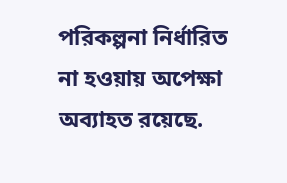পরিকল্পনা নির্ধারিত না হওয়ায় অপেক্ষা অব্যাহত রয়েছে.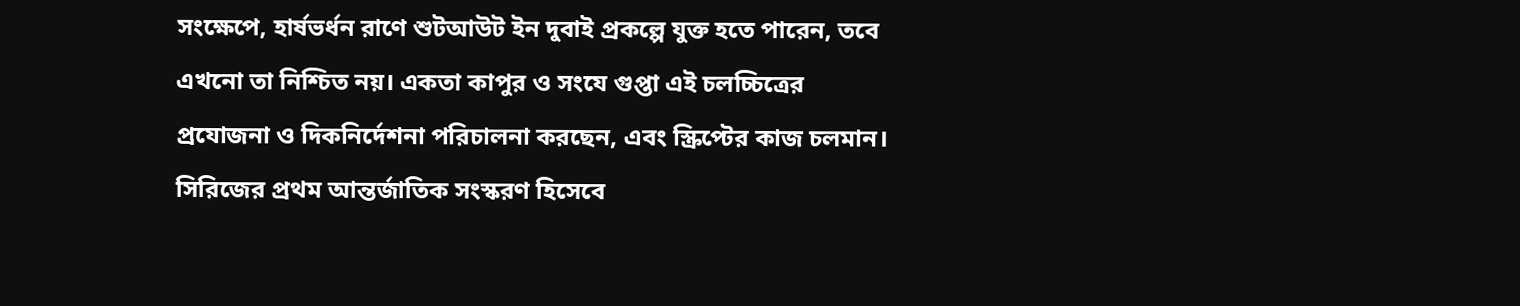সংক্ষেপে, হার্ষভর্ধন রাণে শুটআউট ইন দুবাই প্রকল্পে যুক্ত হতে পারেন, তবে এখনো তা নিশ্চিত নয়। একতা কাপুর ও সংযে গুপ্তা এই চলচ্চিত্রের প্রযোজনা ও দিকনির্দেশনা পরিচালনা করছেন, এবং স্ক্রিপ্টের কাজ চলমান। সিরিজের প্রথম আন্তর্জাতিক সংস্করণ হিসেবে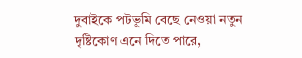দুবাইকে পটভূমি বেছে নেওয়া নতুন দৃষ্টিকোণ এনে দিতে পারে,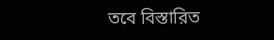তবে বিস্তারিত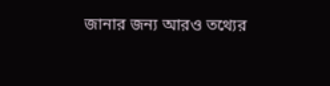জানার জন্য আরও তথ্যের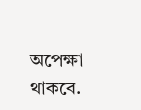অপেক্ষা থাকবে.